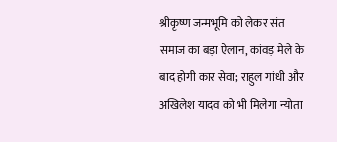श्रीकृष्ण जन्मभूमि को लेकर संत समाज का बड़ा ऐलान, कांवड़ मेले के बाद होगी कार सेवा; राहुल गांधी और अखिलेश यादव को भी मिलेगा न्योता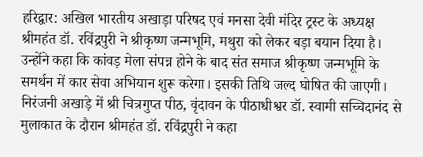हरिद्वार: अखिल भारतीय अखाड़ा परिषद एवं मनसा देवी मंदिर ट्रस्ट के अध्यक्ष श्रीमहंत डॉ. रविंद्रपुरी ने श्रीकृष्ण जन्मभूमि, मथुरा को लेकर बड़ा बयान दिया है। उन्होंने कहा कि कांवड़ मेला संपन्न होने के बाद संत समाज श्रीकृष्ण जन्मभूमि के समर्थन में कार सेवा अभियान शुरू करेगा। इसकी तिथि जल्द घोषित की जाएगी।
निरंजनी अखाड़े में श्री चित्रगुप्त पीठ, वृंदावन के पीठाधीश्वर डॉ. स्वामी सच्चिदानंद से मुलाकात के दौरान श्रीमहंत डॉ. रविंद्रपुरी ने कहा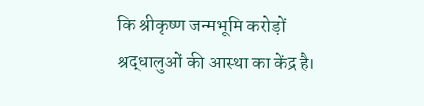कि श्रीकृष्ण जन्मभूमि करोड़ों श्रद्धालुओं की आस्था का केंद्र है।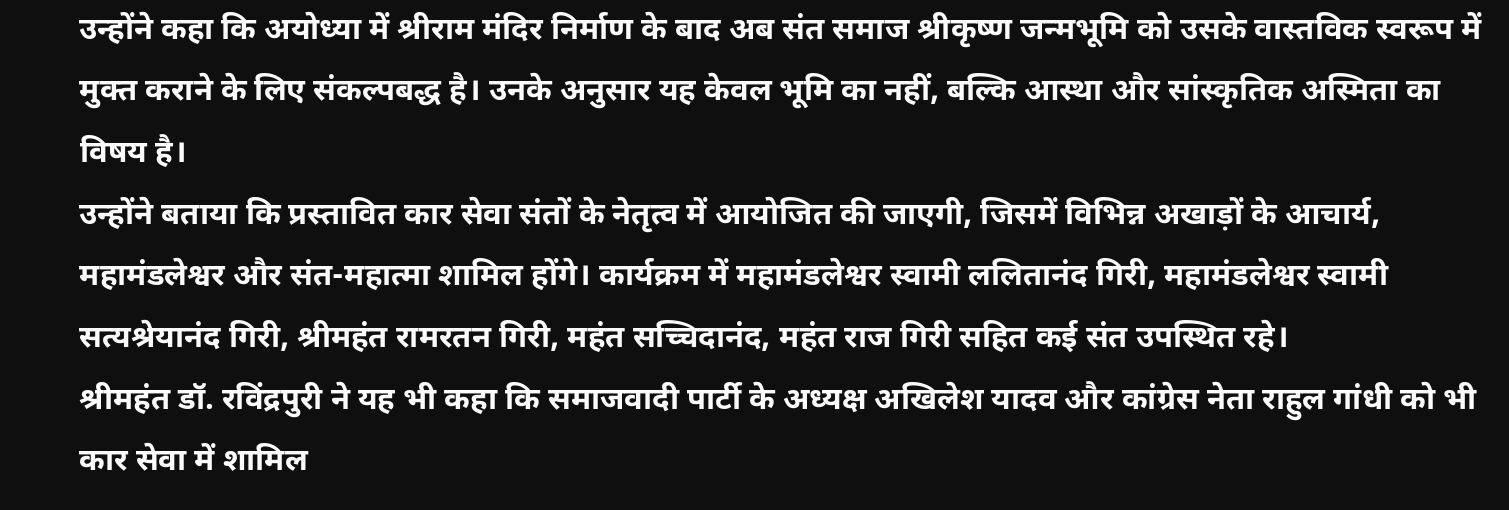उन्होंने कहा कि अयोध्या में श्रीराम मंदिर निर्माण के बाद अब संत समाज श्रीकृष्ण जन्मभूमि को उसके वास्तविक स्वरूप में मुक्त कराने के लिए संकल्पबद्ध है। उनके अनुसार यह केवल भूमि का नहीं, बल्कि आस्था और सांस्कृतिक अस्मिता का विषय है।
उन्होंने बताया कि प्रस्तावित कार सेवा संतों के नेतृत्व में आयोजित की जाएगी, जिसमें विभिन्न अखाड़ों के आचार्य, महामंडलेश्वर और संत-महात्मा शामिल होंगे। कार्यक्रम में महामंडलेश्वर स्वामी ललितानंद गिरी, महामंडलेश्वर स्वामी सत्यश्रेयानंद गिरी, श्रीमहंत रामरतन गिरी, महंत सच्चिदानंद, महंत राज गिरी सहित कई संत उपस्थित रहे।
श्रीमहंत डॉ. रविंद्रपुरी ने यह भी कहा कि समाजवादी पार्टी के अध्यक्ष अखिलेश यादव और कांग्रेस नेता राहुल गांधी को भी कार सेवा में शामिल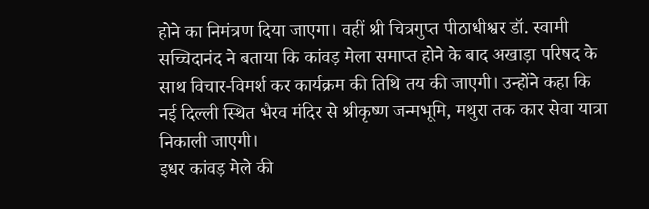होने का निमंत्रण दिया जाएगा। वहीं श्री चित्रगुप्त पीठाधीश्वर डॉ. स्वामी सच्चिदानंद ने बताया कि कांवड़ मेला समाप्त होने के बाद अखाड़ा परिषद के साथ विचार-विमर्श कर कार्यक्रम की तिथि तय की जाएगी। उन्होंने कहा कि नई दिल्ली स्थित भैरव मंदिर से श्रीकृष्ण जन्मभूमि, मथुरा तक कार सेवा यात्रा निकाली जाएगी।
इधर कांवड़ मेले की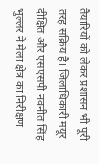तैयारियों को लेकर प्रशासन भी पूरी तरह सक्रिय है। जिलाधिकारी मयूर दीक्षित और एसएसपी नवनीत सिंह भुल्लर ने मेला क्षेत्र का निरीक्षण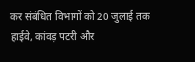कर संबंधित विभागों को 20 जुलाई तक हाईवे, कांवड़ पटरी और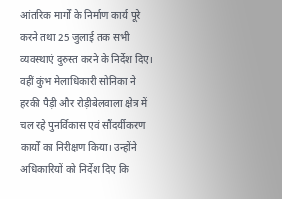आंतरिक मार्गों के निर्माण कार्य पूरे करने तथा 25 जुलाई तक सभी व्यवस्थाएं दुरुस्त करने के निर्देश दिए।
वहीं कुंभ मेलाधिकारी सोनिका ने हरकी पैड़ी और रोड़ीबेलवाला क्षेत्र में चल रहे पुनर्विकास एवं सौंदर्यीकरण कार्यों का निरीक्षण किया। उन्होंने अधिकारियों को निर्देश दिए कि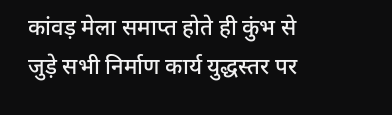कांवड़ मेला समाप्त होते ही कुंभ से जुड़े सभी निर्माण कार्य युद्धस्तर पर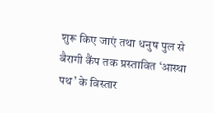शुरू किए जाएं तथा धनुष पुल से बैरागी कैंप तक प्रस्तावित ‘आस्था पथ’ के विस्तार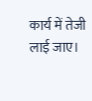कार्य में तेजी लाई जाए।